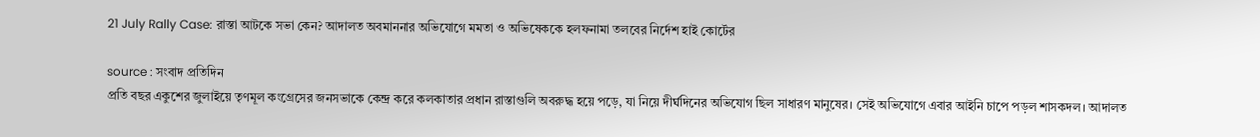21 July Rally Case: রাস্তা আটকে সভা কেন? আদালত অবমাননার অভিযোগে মমতা ও অভিষেককে হলফনামা তলবের নির্দেশ হাই কোর্টের

source : সংবাদ প্রতিদিন
প্রতি বছর একুশের জুলাইয়ে তৃণমূল কংগ্রেসের জনসভাকে কেন্দ্র করে কলকাতার প্রধান রাস্তাগুলি অবরুদ্ধ হয়ে পড়ে, যা নিয়ে দীর্ঘদিনের অভিযোগ ছিল সাধারণ মানুষের। সেই অভিযোগে এবার আইনি চাপে পড়ল শাসকদল। আদালত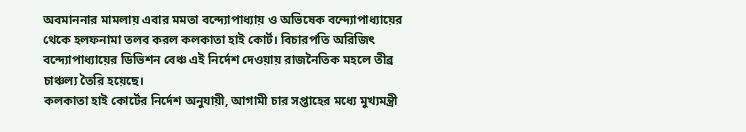অবমাননার মামলায় এবার মমতা বন্দ্যোপাধ্যায় ও অভিষেক বন্দ্যোপাধ্যায়ের থেকে হলফনামা তলব করল কলকাতা হাই কোর্ট। বিচারপতি অরিজিৎ বন্দ্যোপাধ্যায়ের ডিভিশন বেঞ্চ এই নির্দেশ দেওয়ায় রাজনৈতিক মহলে তীব্র চাঞ্চল্য তৈরি হয়েছে।
কলকাতা হাই কোর্টের নির্দেশ অনুযায়ী, আগামী চার সপ্তাহের মধ্যে মুখ্যমন্ত্রী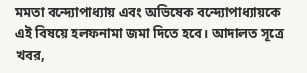মমতা বন্দ্যোপাধ্যায় এবং অভিষেক বন্দ্যোপাধ্যায়কে এই বিষয়ে হলফনামা জমা দিতে হবে। আদালত সূত্রে খবর,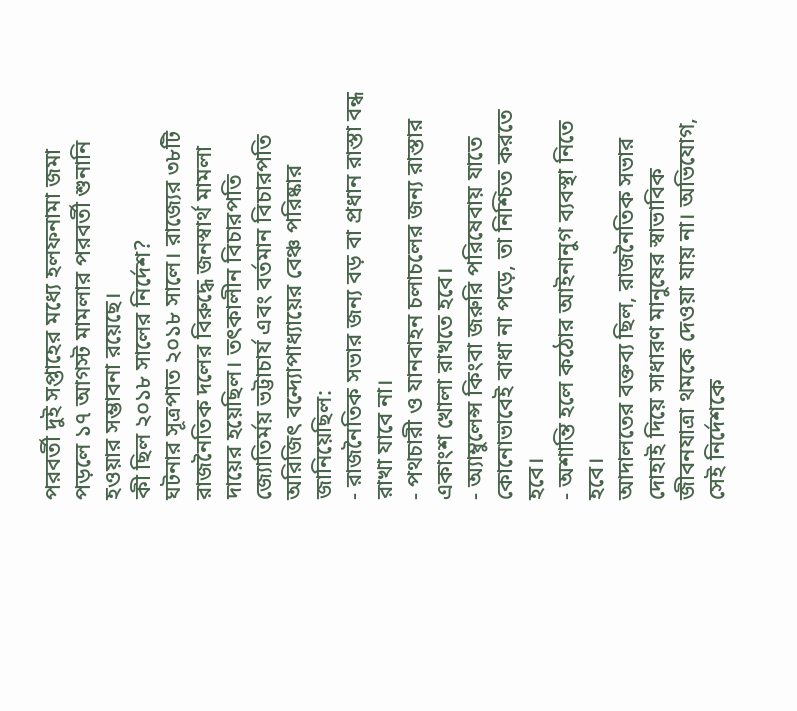পরবর্তী দুই সপ্তাহের মধ্যে হলফনামা জমা পড়লে ১৭ আগস্ট মামলার পরবর্তী শুনানি হওয়ার সম্ভাবনা রয়েছে।
কী ছিল ২০১৮ সালের নির্দেশ?
ঘটনার সূত্রপাত ২০১৮ সালে। রাজ্যের ৩৮টি রাজনৈতিক দলের বিরুদ্ধে জনস্বার্থ মামলা দায়ের হয়েছিল। তৎকালীন বিচারপতি জ্যোতির্ময় ভট্টাচার্য এবং বর্তমান বিচারপতি অরিজিৎ বন্দ্যোপাধ্যায়ের বেঞ্চ পরিষ্কার জানিয়েছিল:
- রাজনৈতিক সভার জন্য বড় বা প্রধান রাস্তা বন্ধ রাখা যাবে না।
- পথচারী ও যানবাহন চলাচলের জন্য রাস্তার একাংশ খোলা রাখতে হবে।
- অ্যাম্বুলেন্স কিংবা জরুরি পরিষেবায় যাতে কোনোভাবেই বাধা না পড়ে, তা নিশ্চিত করতে হবে।
- অশান্তি হলে কঠোর আইনানুগ ব্যবস্থা নিতে হবে।
আদালতের বক্তব্য ছিল, রাজনৈতিক সভার দোহাই দিয়ে সাধারণ মানুষের স্বাভাবিক জীবনযাত্রা থমকে দেওয়া যায় না। অভিযোগ, সেই নির্দেশকে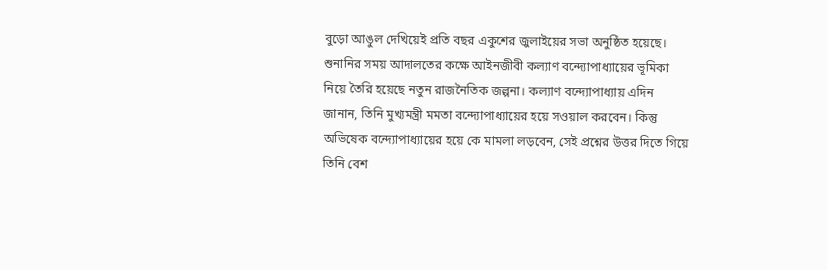বুড়ো আঙুল দেখিয়েই প্রতি বছর একুশের জুলাইয়ের সভা অনুষ্ঠিত হয়েছে।
শুনানির সময় আদালতের কক্ষে আইনজীবী কল্যাণ বন্দ্যোপাধ্যায়ের ভূমিকা নিয়ে তৈরি হয়েছে নতুন রাজনৈতিক জল্পনা। কল্যাণ বন্দ্যোপাধ্যায় এদিন জানান, তিনি মুখ্যমন্ত্রী মমতা বন্দ্যোপাধ্যায়ের হয়ে সওয়াল করবেন। কিন্তু অভিষেক বন্দ্যোপাধ্যায়ের হয়ে কে মামলা লড়বেন, সেই প্রশ্নের উত্তর দিতে গিয়ে তিনি বেশ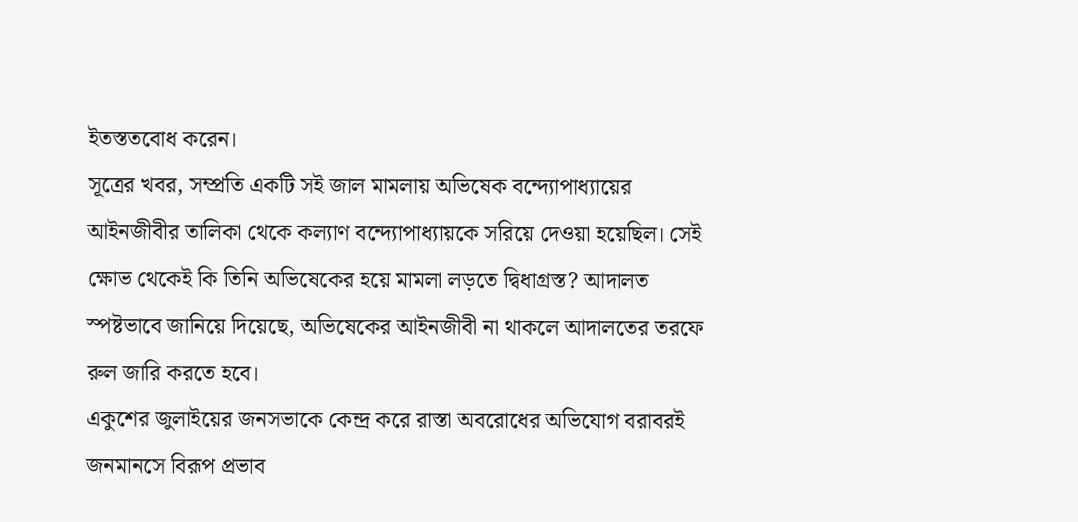ইতস্ততবোধ করেন।
সূত্রের খবর, সম্প্রতি একটি সই জাল মামলায় অভিষেক বন্দ্যোপাধ্যায়ের আইনজীবীর তালিকা থেকে কল্যাণ বন্দ্যোপাধ্যায়কে সরিয়ে দেওয়া হয়েছিল। সেই ক্ষোভ থেকেই কি তিনি অভিষেকের হয়ে মামলা লড়তে দ্বিধাগ্রস্ত? আদালত স্পষ্টভাবে জানিয়ে দিয়েছে, অভিষেকের আইনজীবী না থাকলে আদালতের তরফে রুল জারি করতে হবে।
একুশের জুলাইয়ের জনসভাকে কেন্দ্র করে রাস্তা অবরোধের অভিযোগ বরাবরই জনমানসে বিরূপ প্রভাব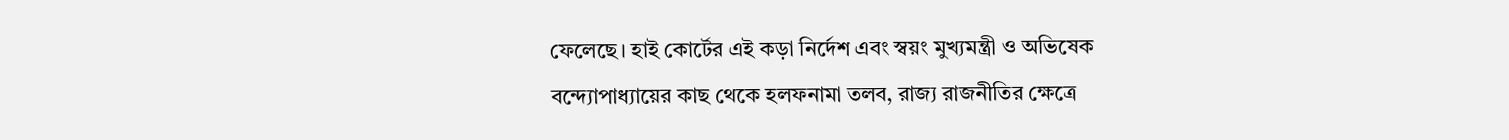ফেলেছে। হাই কোর্টের এই কড়া নির্দেশ এবং স্বয়ং মুখ্যমন্ত্রী ও অভিষেক বন্দ্যোপাধ্যায়ের কাছ থেকে হলফনামা তলব, রাজ্য রাজনীতির ক্ষেত্রে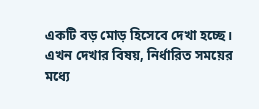একটি বড় মোড় হিসেবে দেখা হচ্ছে। এখন দেখার বিষয়, নির্ধারিত সময়ের মধ্যে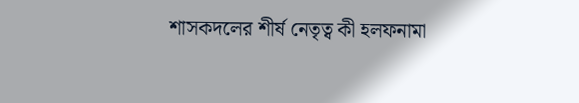শাসকদলের শীর্ষ নেতৃত্ব কী হলফনামা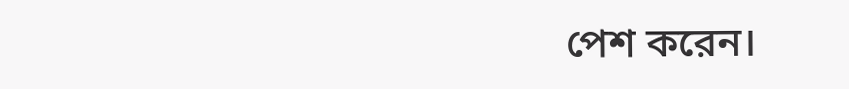পেশ করেন।